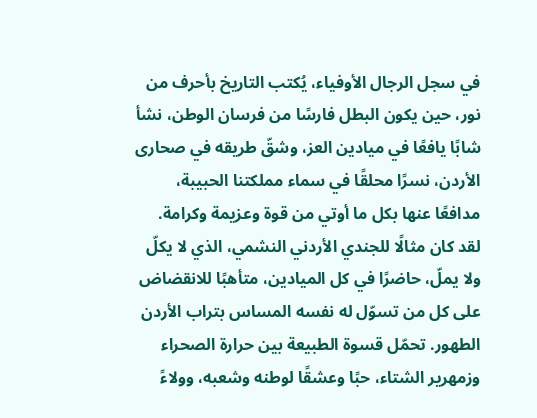في سجل الرجال الأوفياء، يُكتب التاريخ بأحرف من نور، حين يكون البطل فارسًا من فرسان الوطن، نشأ شابًا يافعًا في ميادين العز، وشقّ طريقه في صحارى الأردن، نسرًا محلقًا في سماء مملكتنا الحبيبة، مدافعًا عنها بكل ما أوتي من قوة وعزيمة وكرامة.
لقد كان مثالًا للجندي الأردني النشمي، الذي لا يكلّ ولا يملّ، حاضرًا في كل الميادين، متأهبًا للانقضاض على كل من تسوّل له نفسه المساس بتراب الأردن الطهور. تحمّل قسوة الطبيعة بين حرارة الصحراء وزمهرير الشتاء، حبًا وعشقًا لوطنه وشعبه، وولاءً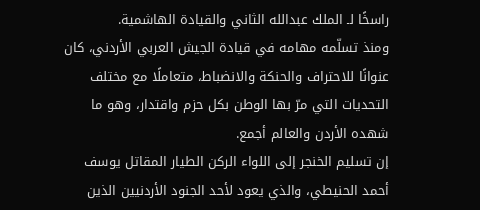راسخًا لـ الملك عبدالله الثاني والقيادة الهاشمية.
ومنذ تسلّمه مهامه في قيادة الجيش العربي الأردني، كان عنوانًا للاحتراف والحنكة والانضباط، متعاملًا مع مختلف التحديات التي مرّ بها الوطن بكل حزم واقتدار، وهو ما شهده الأردن والعالم أجمع.
إن تسليم الخنجر إلى اللواء الركن الطيار المقاتل يوسف أحمد الحنيطي، والذي يعود لأحد الجنود الأردنيين الذين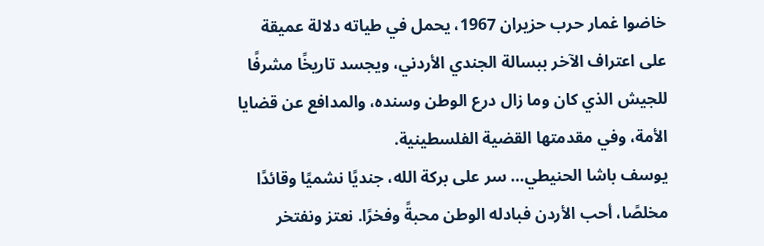خاضوا غمار حرب حزيران 1967، يحمل في طياته دلالة عميقة على اعتراف الآخر ببسالة الجندي الأردني، ويجسد تاريخًا مشرفًا للجيش الذي كان وما زال درع الوطن وسنده، والمدافع عن قضايا الأمة، وفي مقدمتها القضية الفلسطينية.
يوسف باشا الحنيطي… سر على بركة الله، جنديًا نشميًا وقائدًا مخلصًا، أحب الأردن فبادله الوطن محبةً وفخرًا. نعتز ونفتخر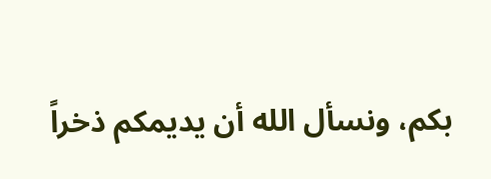بكم، ونسأل الله أن يديمكم ذخراً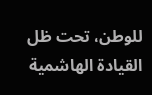للوطن، تحت ظل القيادة الهاشمية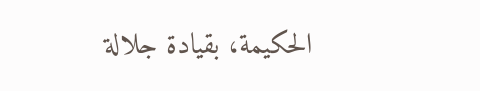الحكيمة، بقيادة جلالة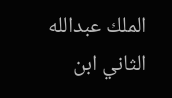الملك عبدالله الثاني ابن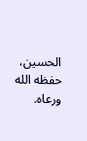الحسين، حفظه الله ورعاه.